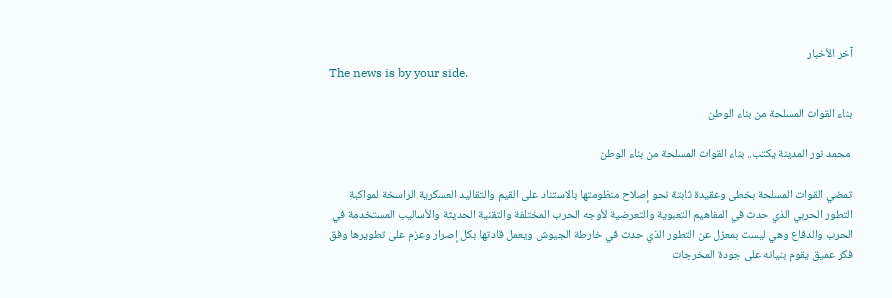آخر الأخبار
The news is by your side.

بناء القوات المسلحة من بناء الوطن

 محمد نور المدينة يكتب.. بناء القوات المسلحة من بناء الوطن

تمضي القوات المسلحة بخطى وعقيدة ثابتة نحو إصلاح منظومتها بالاستناد على القيم والتقاليد العسكرية الراسخة لمواكبة التطور الحربي الذي حدث في المفاهيم التعبوية والتعرضية لأوجه الحرب المختلفة والتقنية الحديثة والأساليب المستخدمة في الحرب والدفاع وهي ليست بمعزل عن التطور الذي حدث في خارطة الجيوش ويعمل قادتها بكل إصرار وعزم على تطويرها وفق فكر عميق يقوم بنيانه على جودة المخرجات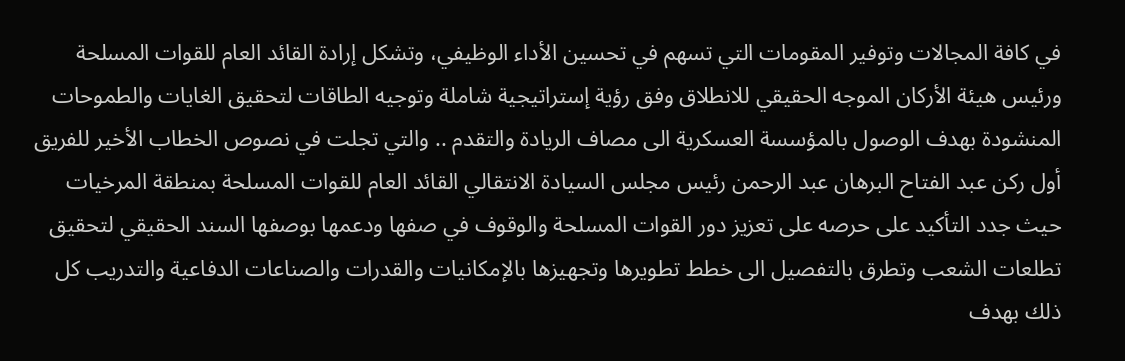في كافة المجالات وتوفير المقومات التي تسهم في تحسين الأداء الوظيفي، وتشكل إرادة القائد العام للقوات المسلحة ورئيس هيئة الأركان الموجه الحقيقي للانطلاق وفق رؤية إستراتيجية شاملة وتوجيه الطاقات لتحقيق الغايات والطموحات المنشودة بهدف الوصول بالمؤسسة العسكرية الى مصاف الريادة والتقدم .. والتي تجلت في نصوص الخطاب الأخير للفريق أول ركن عبد الفتاح البرهان عبد الرحمن رئيس مجلس السيادة الانتقالي القائد العام للقوات المسلحة بمنطقة المرخيات حيث جدد التأكيد على حرصه على تعزيز دور القوات المسلحة والوقوف في صفها ودعمها بوصفها السند الحقيقي لتحقيق تطلعات الشعب وتطرق بالتفصيل الى خطط تطويرها وتجهيزها بالإمكانيات والقدرات والصناعات الدفاعية والتدريب كل ذلك بهدف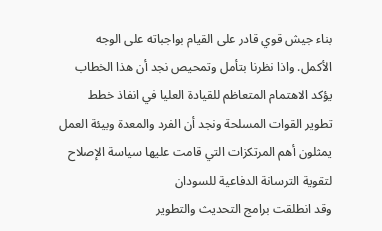بناء جيش قوي قادر على القيام بواجباته على الوجه الأكمل. واذا نظرنا بتأمل وتمحيص نجد أن هذا الخطاب يؤكد الاهتمام المتعاظم للقيادة العليا في انفاذ خطط تطوير القوات المسلحة ونجد أن الفرد والمعدة وبيئة العمل يمثلون أهم المرتكزات التي قامت عليها سياسة الإصلاح لتقوية الترسانة الدفاعية للسودان
وقد انطلقت برامج التحديث والتطوير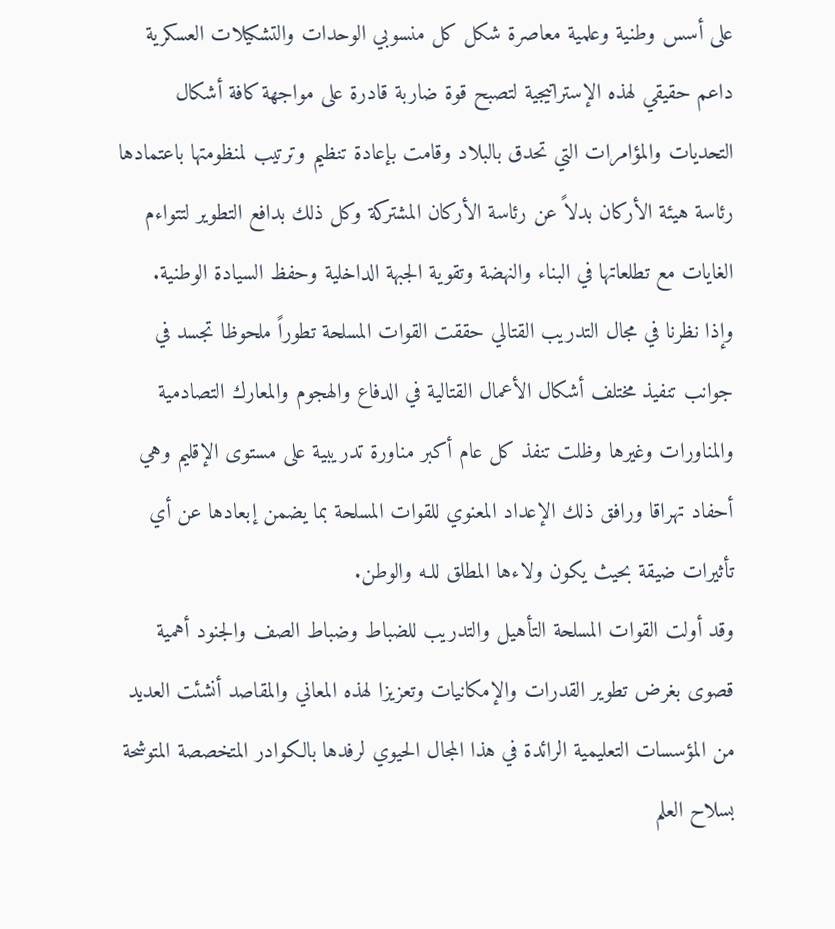على أسس وطنية وعلمية معاصرة شكل كل منسوبي الوحدات والتشكيلات العسكرية داعم حقيقي لهذه الإستراتيجية لتصبح قوة ضاربة قادرة على مواجهة كافة أشكال التحديات والمؤامرات التي تحدق بالبلاد وقامت بإعادة تنظيم وترتيب لمنظومتها باعتمادها رئاسة هيئة الأركان بدلاً عن رئاسة الأركان المشتركة وكل ذلك بدافع التطوير لتتواءم الغايات مع تطلعاتها في البناء والنهضة وتقوية الجبهة الداخلية وحفظ السيادة الوطنية.
وإذا نظرنا في مجال التدريب القتالي حققت القوات المسلحة تطوراً ملحوظا تجسد في جوانب تنفيذ مختلف أشكال الأعمال القتالية في الدفاع والهجوم والمعارك التصادمية والمناورات وغيرها وظلت تنفذ كل عام أكبر مناورة تدريبية على مستوى الإقليم وهي أحفاد تهراقا ورافق ذلك الإعداد المعنوي للقوات المسلحة بما يضمن إبعادها عن أي تأثيرات ضيقة بحيث يكون ولاءها المطلق للـه والوطن.
وقد أولت القوات المسلحة التأهيل والتدريب للضباط وضباط الصف والجنود أهمية قصوى بغرض تطوير القدرات والإمكانيات وتعزيزا لهذه المعاني والمقاصد أنشئت العديد من المؤسسات التعليمية الرائدة في هذا المجال الحيوي لرفدها بالكوادر المتخصصة المتوشحة بسلاح العلم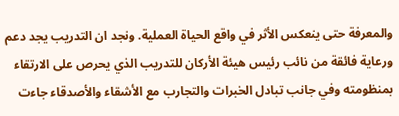والمعرفة حتى ينعكس الأثر في واقع الحياة العملية. ونجد ان التدريب يجد دعم ورعاية فائقة من نائب رئيس هيئة الأركان للتدريب الذي يحرص على الارتقاء بمنظومته وفي جانب تبادل الخبرات والتجارب مع الأشقاء والأصدقاء جاءت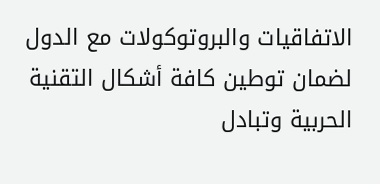الاتفاقيات والبروتوكولات مع الدول لضمان توطين كافة أشكال التقنية الحربية وتبادل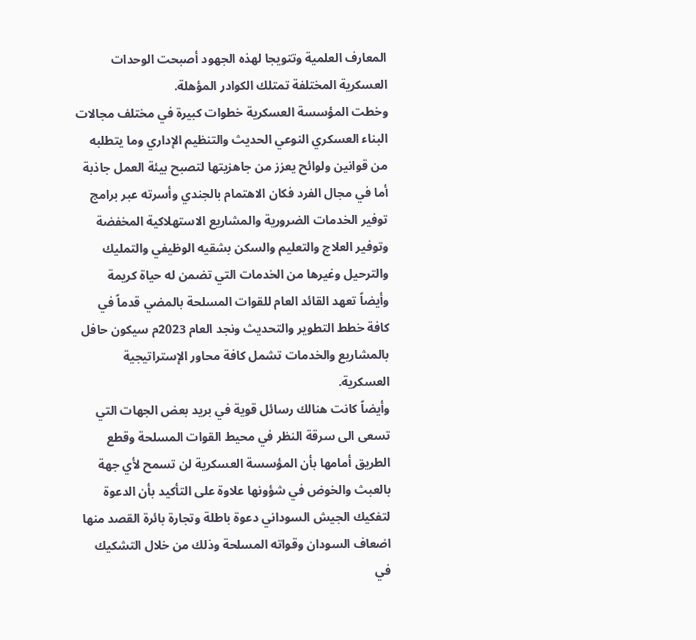المعارف العلمية وتتويجا لهذه الجهود أصبحت الوحدات العسكرية المختلفة تمتلك الكوادر المؤهلة.
وخطت المؤسسة العسكرية خطوات كبيرة في مختلف مجالات البناء العسكري النوعي الحديث والتنظيم الإداري وما يتطلبه من قوانين ولوائح يعزز من جاهزيتها لتصبح بيئة العمل جاذبة
أما في مجال الفرد فكان الاهتمام بالجندي وأسرته عبر برامج توفير الخدمات الضرورية والمشاريع الاستهلاكية المخفضة وتوفير العلاج والتعليم والسكن بشقيه الوظيفي والتمليك والترحيل وغيرها من الخدمات التي تضمن له حياة كريمة
وأيضاً تعهد القائد العام للقوات المسلحة بالمضي قدماً في كافة خطط التطوير والتحديث ونجد العام 2023م سيكون حافل بالمشاريع والخدمات تشمل كافة محاور الإستراتيجية العسكرية.
وأيضاً كانت هنالك رسائل قوية في بريد بعض الجهات التي تسعى الى سرقة النظر في محيط القوات المسلحة وقطع الطريق أمامها بأن المؤسسة العسكرية لن تسمح لأي جهة بالعبث والخوض في شؤونها علاوة على التأكيد بأن الدعوة لتفكيك الجيش السوداني دعوة باطلة وتجارة بائرة القصد منها اضعاف السودان وقواته المسلحة وذلك من خلال التشكيك في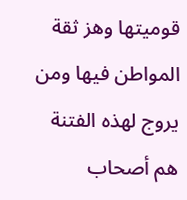قوميتها وهز ثقة المواطن فيها ومن يروج لهذه الفتنة هم أصحاب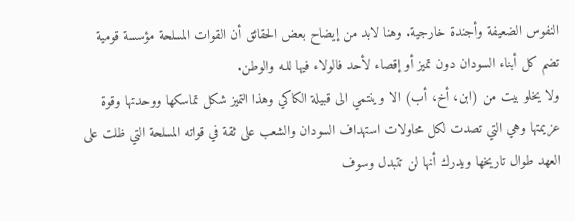النفوس الضعيفة وأجندة خارجية. وهنا لابد من إيضاح بعض الحقائق أن القوات المسلحة مؤسسة قومية تضم كل أبناء السودان دون تميز أو إقصاء لأحد فالولاء فيها للـه والوطن.
ولا يخلو بيت من (ابن، أخ، أب) الا وينتمي الى قبيلة الكاكي وهذا التميز شكل تماسكها ووحدتها وقوة عزيمتها وهي التي تصدت لكل محاولات استهداف السودان والشعب على ثقة في قواته المسلحة التي ظلت على العهد طوال تاريخها ويدرك أنها لن تتبدل وسوف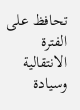تحافظ على الفترة الانتقالية وسيادة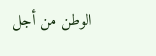الوطن من أجل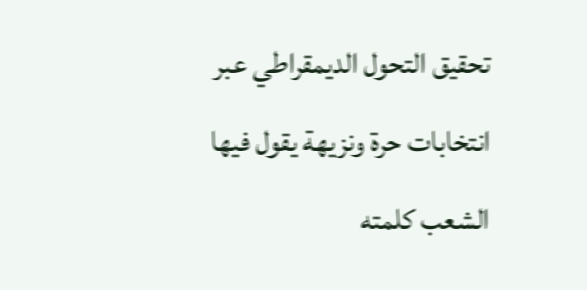تحقيق التحول الديمقراطي عبر انتخابات حرة ونزيهة يقول فيها الشعب كلمته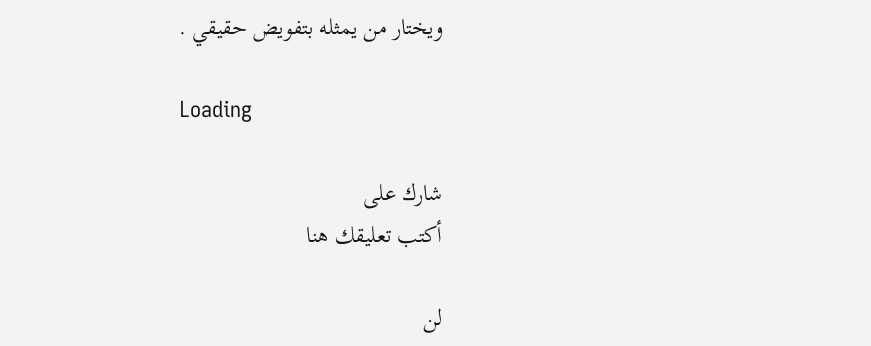ويختار من يمثله بتفويض حقيقي .

Loading

شارك على
أكتب تعليقك هنا

لن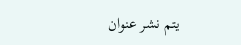يتم نشر عنوان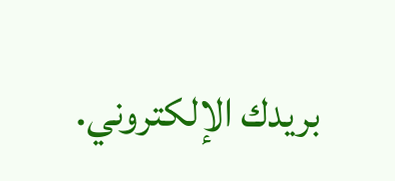بريدك الإلكتروني.